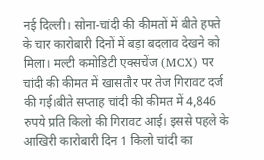नई दिल्ली। सोना-चांदी की कीमतों में बीते हफ्ते के चार कारोबारी दिनों में बड़ा बदलाव देखने को मिला। मल्टी कमोडिटी एक्सचेंज (MCX) पर चांदी की कीमत में खासतौर पर तेज गिरावट दर्ज की गई।बीते सप्ताह चांदी की कीमत में 4,846 रुपये प्रति किलो की गिरावट आई। इससे पहले के आखिरी कारोबारी दिन 1 किलो चांदी का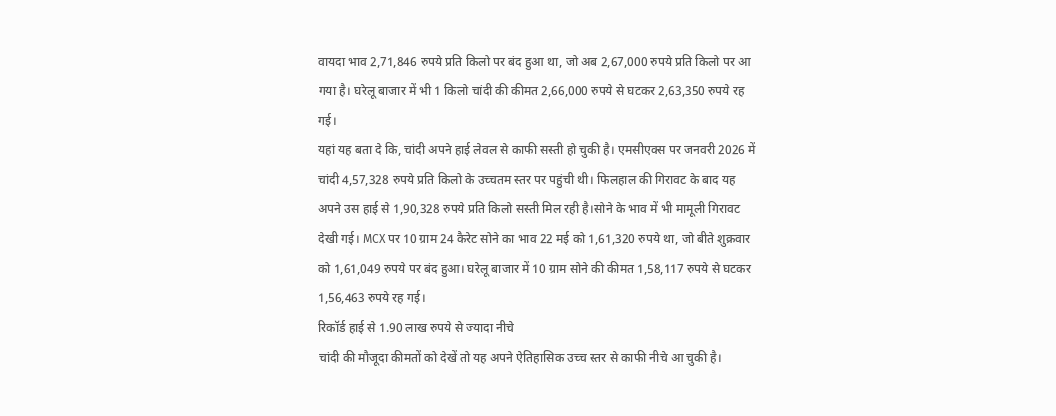वायदा भाव 2,71,846 रुपये प्रति किलो पर बंद हुआ था, जो अब 2,67,000 रुपये प्रति किलो पर आ गया है। घरेलू बाजार में भी 1 किलो चांदी की कीमत 2,66,000 रुपये से घटकर 2,63,350 रुपये रह गई।
यहां यह बता दे कि, चांदी अपने हाई लेवल से काफी सस्ती हो चुकी है। एमसीएक्स पर जनवरी 2026 में चांदी 4,57,328 रुपये प्रति किलो के उच्चतम स्तर पर पहुंची थी। फिलहाल की गिरावट के बाद यह अपने उस हाई से 1,90,328 रुपये प्रति किलो सस्ती मिल रही है।सोने के भाव में भी मामूली गिरावट देखी गई। MCX पर 10 ग्राम 24 कैरेट सोने का भाव 22 मई को 1,61,320 रुपये था, जो बीते शुक्रवार को 1,61,049 रुपये पर बंद हुआ। घरेलू बाजार में 10 ग्राम सोने की कीमत 1,58,117 रुपये से घटकर 1,56,463 रुपये रह गई।
रिकॉर्ड हाई से 1.90 लाख रुपये से ज्यादा नीचे
चांदी की मौजूदा कीमतों को देखें तो यह अपने ऐतिहासिक उच्च स्तर से काफी नीचे आ चुकी है।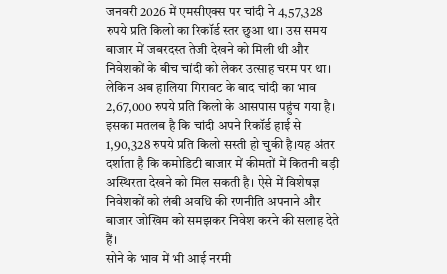जनवरी 2026 में एमसीएक्स पर चांदी ने 4,57,328 रुपये प्रति किलो का रिकॉर्ड स्तर छुआ था। उस समय बाजार में जबरदस्त तेजी देखने को मिली थी और निवेशकों के बीच चांदी को लेकर उत्साह चरम पर था।
लेकिन अब हालिया गिरावट के बाद चांदी का भाव 2,67,000 रुपये प्रति किलो के आसपास पहुंच गया है। इसका मतलब है कि चांदी अपने रिकॉर्ड हाई से 1,90,328 रुपये प्रति किलो सस्ती हो चुकी है।यह अंतर दर्शाता है कि कमोडिटी बाजार में कीमतों में कितनी बड़ी अस्थिरता देखने को मिल सकती है। ऐसे में विशेषज्ञ निवेशकों को लंबी अवधि की रणनीति अपनाने और बाजार जोखिम को समझकर निवेश करने की सलाह देते हैं।
सोने के भाव में भी आई नरमी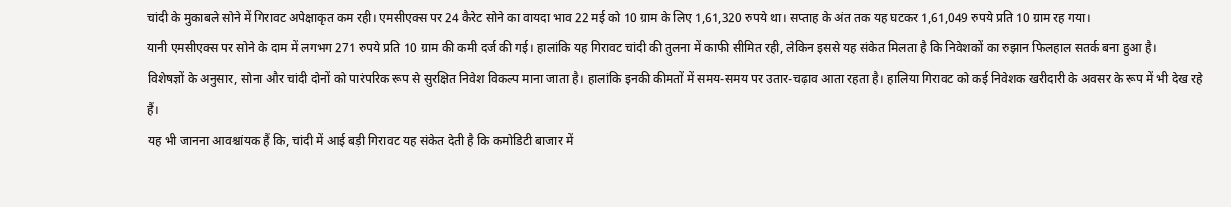चांदी के मुकाबले सोने में गिरावट अपेक्षाकृत कम रही। एमसीएक्स पर 24 कैरेट सोने का वायदा भाव 22 मई को 10 ग्राम के लिए 1,61,320 रुपये था। सप्ताह के अंत तक यह घटकर 1,61,049 रुपये प्रति 10 ग्राम रह गया।
यानी एमसीएक्स पर सोने के दाम में लगभग 271 रुपये प्रति 10 ग्राम की कमी दर्ज की गई। हालांकि यह गिरावट चांदी की तुलना में काफी सीमित रही, लेकिन इससे यह संकेत मिलता है कि निवेशकों का रुझान फिलहाल सतर्क बना हुआ है।
विशेषज्ञों के अनुसार, सोना और चांदी दोनों को पारंपरिक रूप से सुरक्षित निवेश विकल्प माना जाता है। हालांकि इनकी कीमतों में समय-समय पर उतार-चढ़ाव आता रहता है। हालिया गिरावट को कई निवेशक खरीदारी के अवसर के रूप में भी देख रहे हैं।
यह भी जानना आवश्चांयक हैं कि, चांदी में आई बड़ी गिरावट यह संकेत देती है कि कमोडिटी बाजार में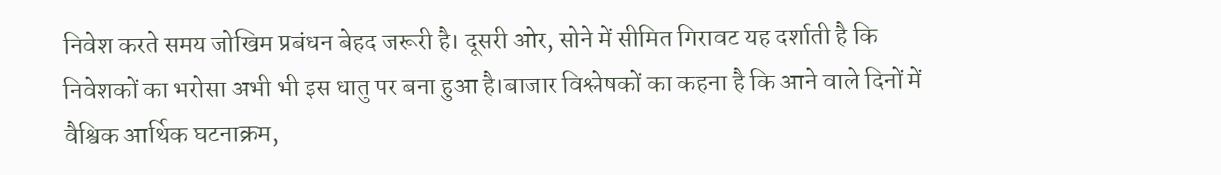निवेश करते समय जोखिम प्रबंधन बेहद जरूरी है। दूसरी ओर, सोने में सीमित गिरावट यह दर्शाती है कि निवेशकों का भरोसा अभी भी इस धातु पर बना हुआ है।बाजार विश्लेषकों का कहना है कि आने वाले दिनों में वैश्विक आर्थिक घटनाक्रम,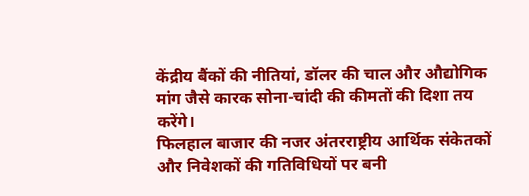केंद्रीय बैंकों की नीतियां, डॉलर की चाल और औद्योगिक मांग जैसे कारक सोना-चांदी की कीमतों की दिशा तय करेंगे।
फिलहाल बाजार की नजर अंतरराष्ट्रीय आर्थिक संकेतकों और निवेशकों की गतिविधियों पर बनी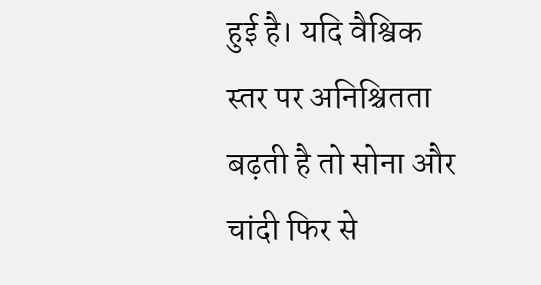हुई है। यदि वैश्विक स्तर पर अनिश्चितता बढ़ती है तो सोना और चांदी फिर से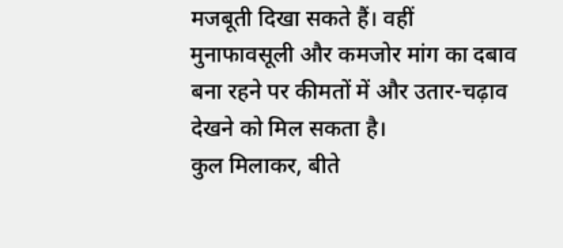मजबूती दिखा सकते हैं। वहीं मुनाफावसूली और कमजोर मांग का दबाव बना रहने पर कीमतों में और उतार-चढ़ाव देखने को मिल सकता है।
कुल मिलाकर, बीते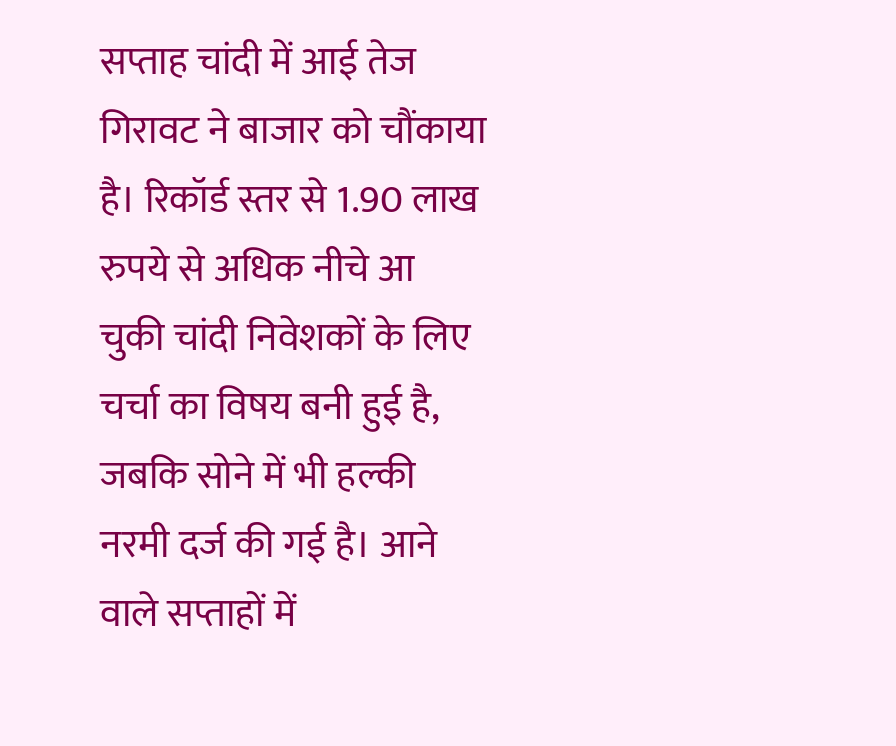सप्ताह चांदी में आई तेज गिरावट ने बाजार को चौंकाया है। रिकॉर्ड स्तर से 1.90 लाख रुपये से अधिक नीचे आ चुकी चांदी निवेशकों के लिए चर्चा का विषय बनी हुई है, जबकि सोने में भी हल्की नरमी दर्ज की गई है। आने वाले सप्ताहों में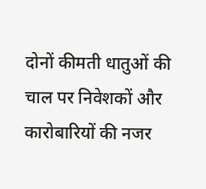दोनों कीमती धातुओं की चाल पर निवेशकों और कारोबारियों की नजर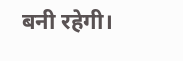बनी रहेगी।